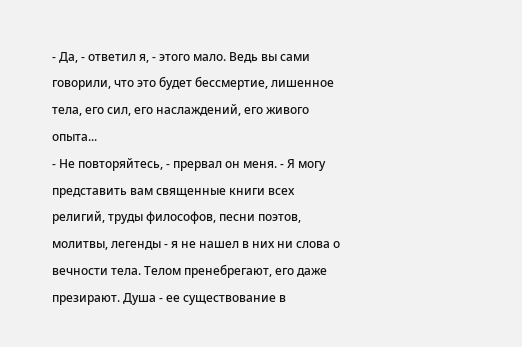- Да, - ответил я, - этого мало. Ведь вы сами говорили, что это будет бессмертие, лишенное тела, его сил, его наслаждений, его живого опыта...
- Не повторяйтесь, - прервал он меня. - Я могу представить вам священные книги всех религий, труды философов, песни поэтов, молитвы, легенды - я не нашел в них ни слова о вечности тела. Телом пренебрегают, его даже презирают. Душа - ее существование в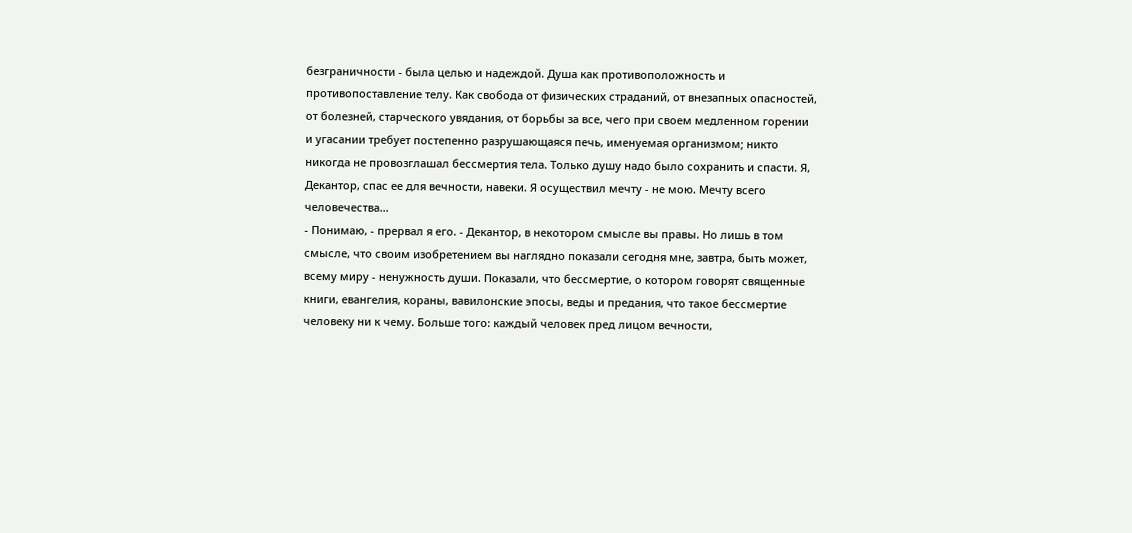безграничности - была целью и надеждой. Душа как противоположность и противопоставление телу. Как свобода от физических страданий, от внезапных опасностей, от болезней, старческого увядания, от борьбы за все, чего при своем медленном горении и угасании требует постепенно разрушающаяся печь, именуемая организмом; никто никогда не провозглашал бессмертия тела. Только душу надо было сохранить и спасти. Я, Декантор, спас ее для вечности, навеки. Я осуществил мечту - не мою. Мечту всего человечества...
- Понимаю, - прервал я его. - Декантор, в некотором смысле вы правы. Но лишь в том смысле, что своим изобретением вы наглядно показали сегодня мне, завтра, быть может, всему миру - ненужность души. Показали, что бессмертие, о котором говорят священные книги, евангелия, кораны, вавилонские эпосы, веды и предания, что такое бессмертие человеку ни к чему. Больше того: каждый человек пред лицом вечности,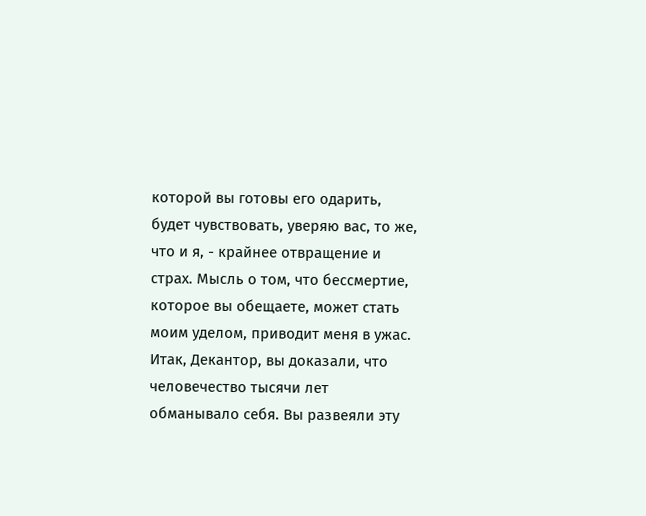которой вы готовы его одарить, будет чувствовать, уверяю вас, то же, что и я, - крайнее отвращение и страх. Мысль о том, что бессмертие, которое вы обещаете, может стать моим уделом, приводит меня в ужас. Итак, Декантор, вы доказали, что человечество тысячи лет обманывало себя. Вы развеяли эту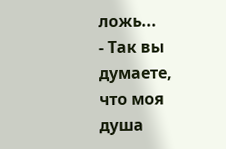ложь...
- Так вы думаете, что моя душа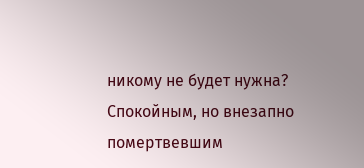никому не будет нужна? Спокойным, но внезапно помертвевшим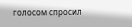голосом спросил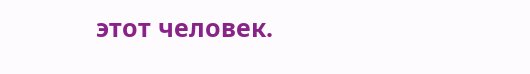этот человек.